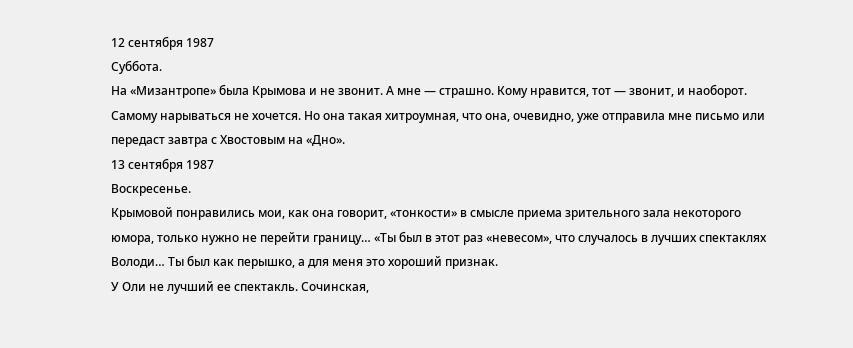12 сентября 1987
Суббота.
На «Мизантропе» была Крымова и не звонит. А мне — страшно. Кому нравится, тот — звонит, и наоборот. Самому нарываться не хочется. Но она такая хитроумная, что она, очевидно, уже отправила мне письмо или передаст завтра с Хвостовым на «Дно».
13 сентября 1987
Воскресенье.
Крымовой понравились мои, как она говорит, «тонкости» в смысле приема зрительного зала некоторого юмора, только нужно не перейти границу… «Ты был в этот раз «невесом», что случалось в лучших спектаклях Володи… Ты был как перышко, а для меня это хороший признак.
У Оли не лучший ее спектакль. Сочинская,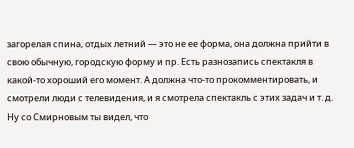загорелая спина, отдых летний — это не ее форма, она должна прийти в свою обычную, городскую форму и пр. Есть разнозапись спектакля в какой-то хороший его момент. А должна что-то прокомментировать, и смотрели люди с телевидения, и я смотрела спектакль с этих задач и т. д. Ну со Смирновым ты видел, что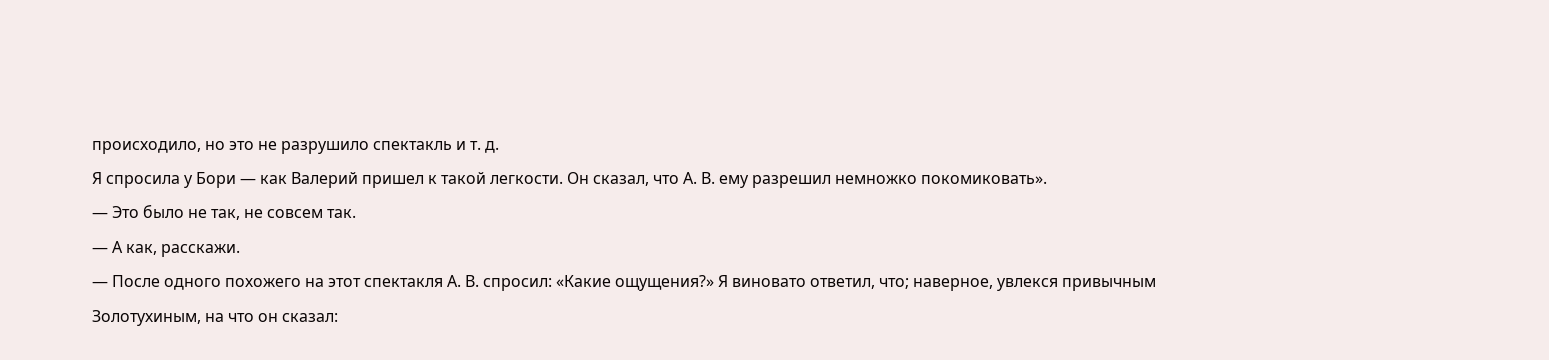происходило, но это не разрушило спектакль и т. д.
Я спросила у Бори — как Валерий пришел к такой легкости. Он сказал, что А. В. ему разрешил немножко покомиковать».
— Это было не так, не совсем так.
— А как, расскажи.
— После одного похожего на этот спектакля А. В. спросил: «Какие ощущения?» Я виновато ответил, что; наверное, увлекся привычным Золотухиным, на что он сказал: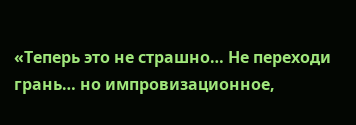«Теперь это не страшно… Не переходи грань… но импровизационное,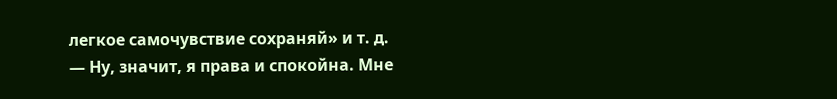легкое самочувствие сохраняй» и т. д.
— Ну, значит, я права и спокойна. Мне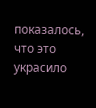показалось, что это украсило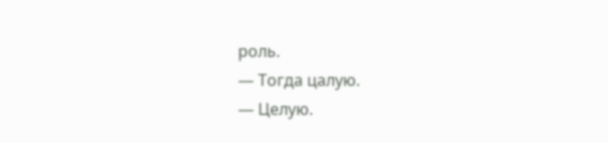роль.
— Тогда цалую.
— Целую.